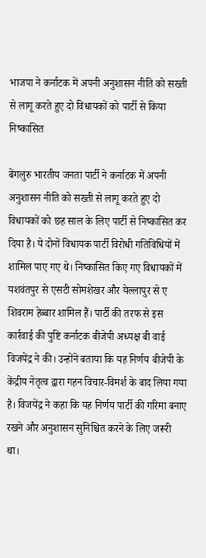भाजपा ने कर्नाटक में अपनी अनुशासन नीति को सख्ती से लागू करते हुए दो विधायकों को पार्टी से किया निष्कासित

बेंगलुरु भारतीय जनता पार्टी ने कर्नाटक में अपनी अनुशासन नीति को सख्ती से लागू करते हुए दो विधायकों को छह साल के लिए पार्टी से निष्कासित कर दिया है। ये दोनों विधायक पार्टी विरोधी गतिविधियों में शामिल पाए गए थे। निष्कासित किए गए विधायकों में यशवंतपुर से एसटी सोमशेखर और येल्लापुर से ए शिवराम हेब्बार शामिल हैं। पार्टी की तरफ से इस कार्रवाई की पुष्टि कर्नाटक बीजेपी अध्यक्ष बी वाई विजयेंद्र ने की। उन्होंने बताया कि यह निर्णय बीजेपी के केंद्रीय नेतृत्व द्वारा गहन विचार-विमर्श के बाद लिया गया है। विजयेंद्र ने कहा कि यह निर्णय पार्टी की गरिमा बनाए रखने और अनुशासन सुनिश्चित करने के लिए जरूरी था।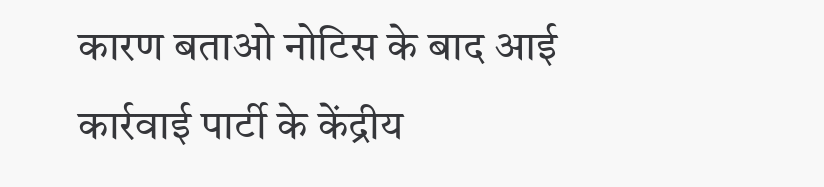कारण बताओ नोटिस के बाद आई कार्रवाई पार्टी के केंद्रीय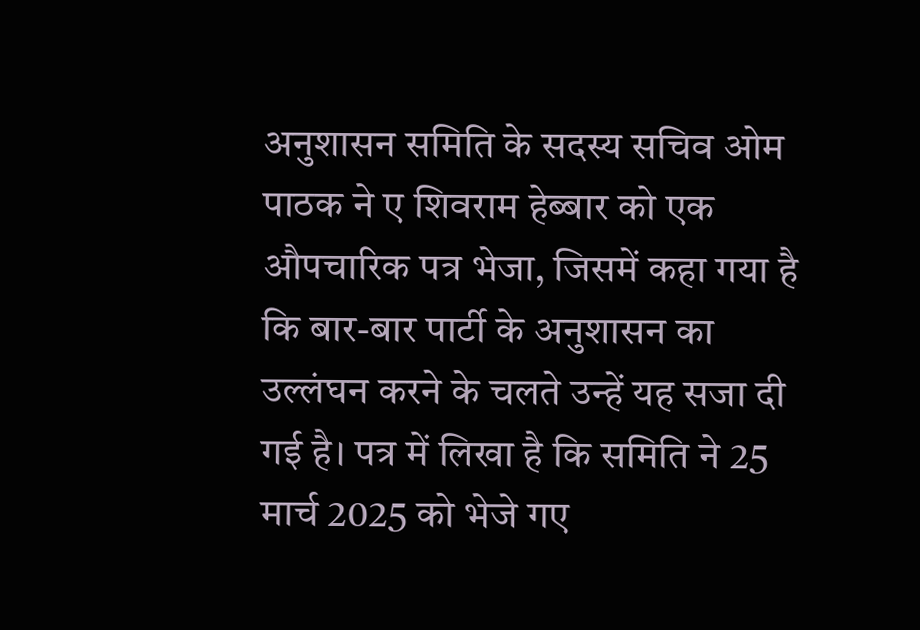अनुशासन समिति के सदस्य सचिव ओम पाठक ने ए शिवराम हेब्बार को एक औपचारिक पत्र भेजा, जिसमें कहा गया है कि बार-बार पार्टी के अनुशासन का उल्लंघन करने के चलते उन्हें यह सजा दी गई है। पत्र में लिखा है कि समिति ने 25 मार्च 2025 को भेजे गए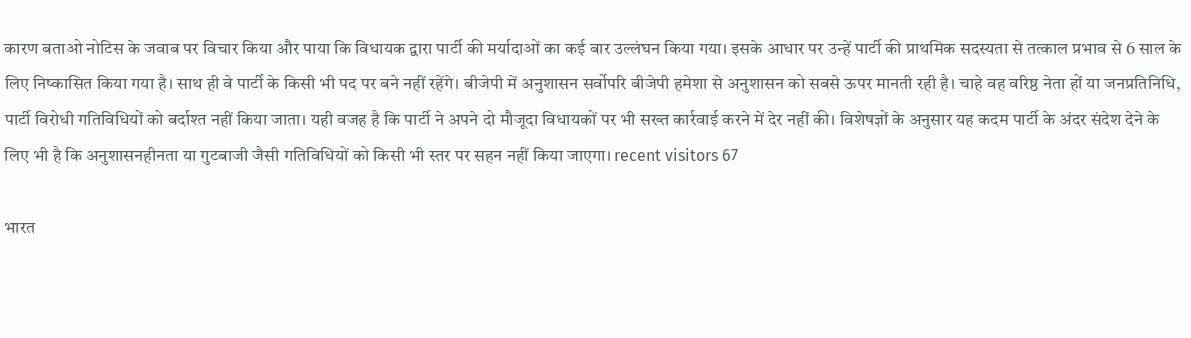कारण बताओ नोटिस के जवाब पर विचार किया और पाया कि विधायक द्वारा पार्टी की मर्यादाओं का कई बार उल्लंघन किया गया। इसके आधार पर उन्हें पार्टी की प्राथमिक सदस्यता से तत्काल प्रभाव से 6 साल के लिए निष्कासित किया गया है। साथ ही वे पार्टी के किसी भी पद पर बने नहीं रहेंगे। बीजेपी में अनुशासन सर्वोपरि बीजेपी हमेशा से अनुशासन को सबसे ऊपर मानती रही है। चाहे वह वरिष्ठ नेता हों या जनप्रतिनिधि, पार्टी विरोधी गतिविधियों को बर्दाश्त नहीं किया जाता। यही वजह है कि पार्टी ने अपने दो मौजूदा विधायकों पर भी सख्त कार्रवाई करने में देर नहीं की। विशेषज्ञों के अनुसार यह कदम पार्टी के अंदर संदेश देने के लिए भी है कि अनुशासनहीनता या गुटबाजी जैसी गतिविधियों को किसी भी स्तर पर सहन नहीं किया जाएगा। recent visitors 67

भारत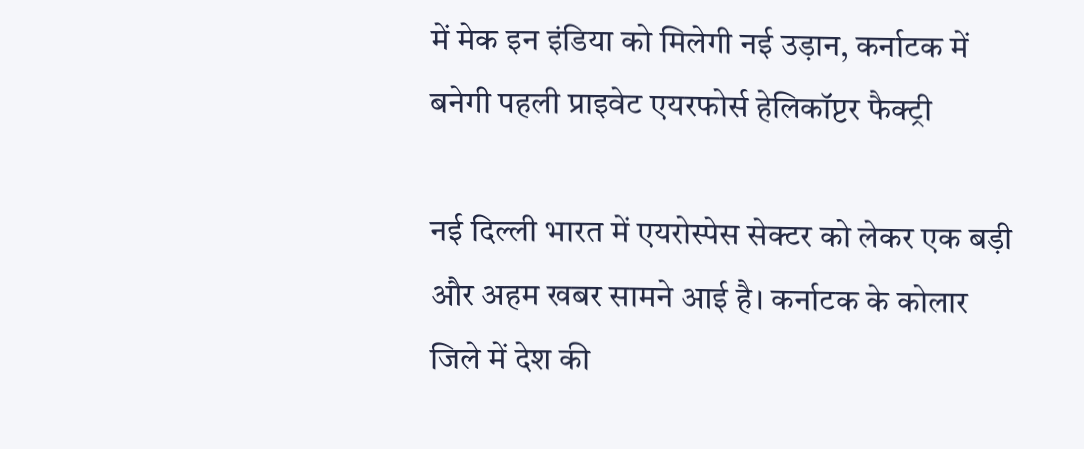में मेक इन इंडिया को मिलेगी नई उड़ान, कर्नाटक में बनेगी पहली प्राइवेट एयरफोर्स हेलिकॉप्टर फैक्ट्री

नई दिल्ली भारत में एयरोस्पेस सेक्टर को लेकर एक बड़ी और अहम खबर सामने आई है। कर्नाटक के कोलार जिले में देश की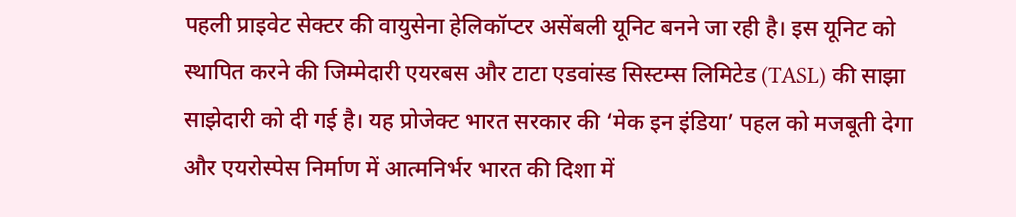पहली प्राइवेट सेक्टर की वायुसेना हेलिकॉप्टर असेंबली यूनिट बनने जा रही है। इस यूनिट को स्थापित करने की जिम्मेदारी एयरबस और टाटा एडवांस्ड सिस्टम्स लिमिटेड (TASL) की साझा साझेदारी को दी गई है। यह प्रोजेक्ट भारत सरकार की ‘मेक इन इंडिया’ पहल को मजबूती देगा और एयरोस्पेस निर्माण में आत्मनिर्भर भारत की दिशा में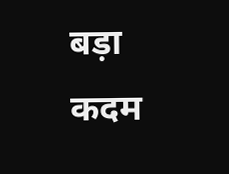बड़ा कदम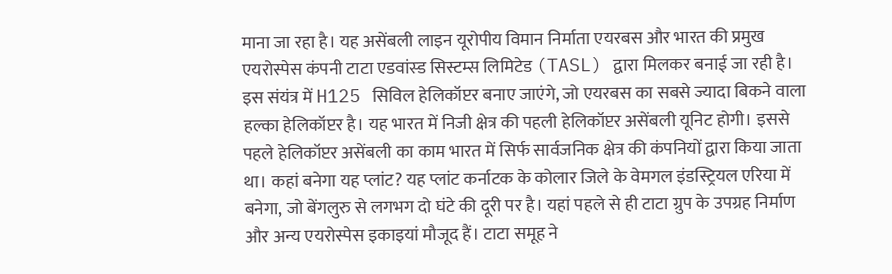माना जा रहा है। यह असेंबली लाइन यूरोपीय विमान निर्माता एयरबस और भारत की प्रमुख एयरोस्पेस कंपनी टाटा एडवांस्ड सिस्टम्स लिमिटेड (TASL) द्वारा मिलकर बनाई जा रही है। इस संयंत्र में H125 सिविल हेलिकॉप्टर बनाए जाएंगे, जो एयरबस का सबसे ज्यादा बिकने वाला हल्का हेलिकॉप्टर है। यह भारत में निजी क्षेत्र की पहली हेलिकॉप्टर असेंबली यूनिट होगी। इससे पहले हेलिकॉप्टर असेंबली का काम भारत में सिर्फ सार्वजनिक क्षेत्र की कंपनियों द्वारा किया जाता था। कहां बनेगा यह प्लांट? यह प्लांट कर्नाटक के कोलार जिले के वेमगल इंडस्ट्रियल एरिया में बनेगा, जो बेंगलुरु से लगभग दो घंटे की दूरी पर है। यहां पहले से ही टाटा ग्रुप के उपग्रह निर्माण और अन्य एयरोस्पेस इकाइयां मौजूद हैं। टाटा समूह ने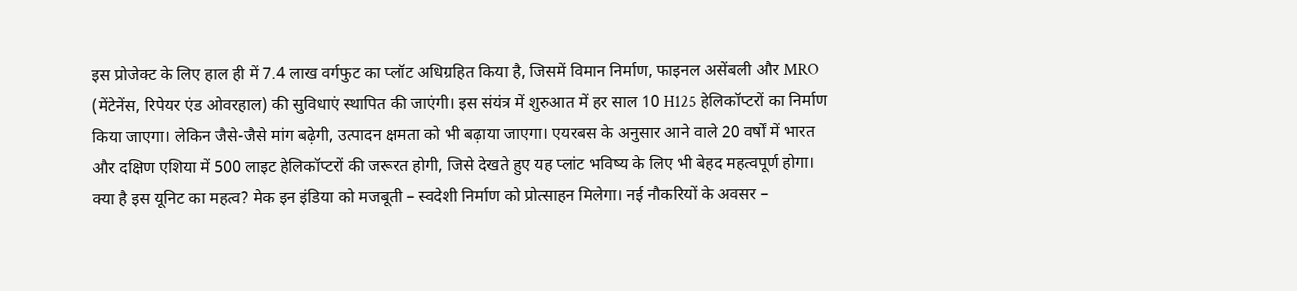इस प्रोजेक्ट के लिए हाल ही में 7.4 लाख वर्गफुट का प्लॉट अधिग्रहित किया है, जिसमें विमान निर्माण, फाइनल असेंबली और MRO (मेंटेनेंस, रिपेयर एंड ओवरहाल) की सुविधाएं स्थापित की जाएंगी। इस संयंत्र में शुरुआत में हर साल 10 H125 हेलिकॉप्टरों का निर्माण किया जाएगा। लेकिन जैसे-जैसे मांग बढ़ेगी, उत्पादन क्षमता को भी बढ़ाया जाएगा। एयरबस के अनुसार आने वाले 20 वर्षों में भारत और दक्षिण एशिया में 500 लाइट हेलिकॉप्टरों की जरूरत होगी, जिसे देखते हुए यह प्लांट भविष्य के लिए भी बेहद महत्वपूर्ण होगा। क्या है इस यूनिट का महत्व? मेक इन इंडिया को मजबूती – स्वदेशी निर्माण को प्रोत्साहन मिलेगा। नई नौकरियों के अवसर –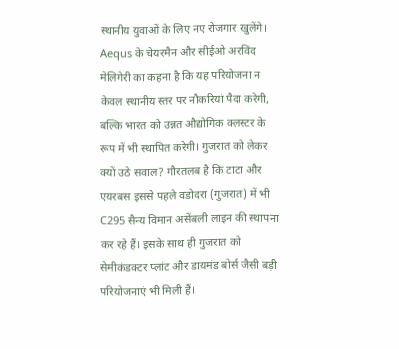स्थानीय युवाओं के लिए नए रोजगार खुलेंगे।   Aequs के चेयरमैन और सीईओ अरविंद मेलिगेरी का कहना है कि यह परियोजना न केवल स्थानीय स्तर पर नौकरियां पैदा करेगी, बल्कि भारत को उन्नत औद्योगिक क्लस्टर के रूप में भी स्थापित करेगी। गुजरात को लेकर क्यों उठे सवाल? गौरतलब है कि टाटा और एयरबस इससे पहले वडोदरा (गुजरात) में भी C295 सैन्य विमान असेंबली लाइन की स्थापना कर रहे हैं। इसके साथ ही गुजरात को सेमीकंडक्टर प्लांट और डायमंड बोर्स जैसी बड़ी परियोजनाएं भी मिली हैं।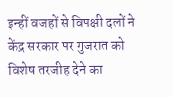इन्हीं वजहों से विपक्षी दलों ने केंद्र सरकार पर गुजरात को विशेष तरजीह देने का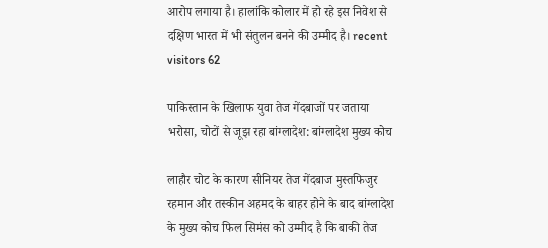आरोप लगाया है। हालांकि कोलार में हो रहे इस निवेश से दक्षिण भारत में भी संतुलन बनने की उम्मीद है। recent visitors 62

पाकिस्तान के खिलाफ युवा तेज गेंदबाजों पर जताया भरोसा, चोटों से जूझ रहा बांग्लादेश: बांग्लादेश मुख्य कोच

लाहौर चोट के कारण सीनियर तेज गेंदबाज मुस्तफिजुर रहमान और तस्कीन अहमद के बाहर होने के बाद बांग्लादेश के मुख्य कोच फिल सिमंस को उम्मीद है कि बाकी तेज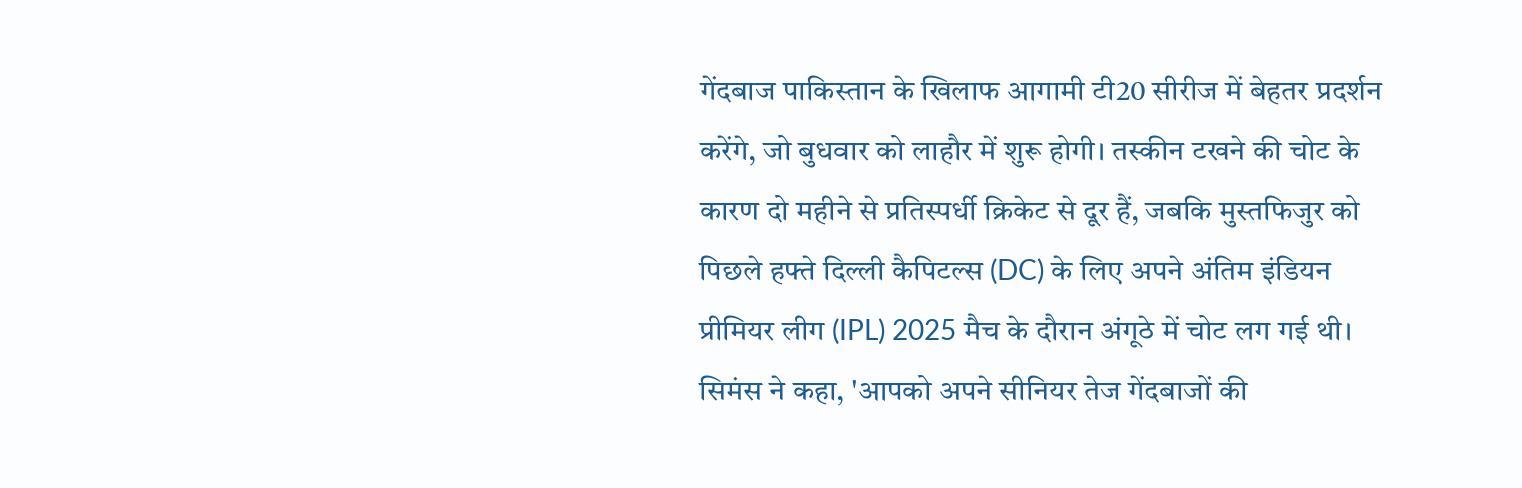गेंदबाज पाकिस्तान के खिलाफ आगामी टी20 सीरीज में बेहतर प्रदर्शन करेंगे, जो बुधवार को लाहौर में शुरू होगी। तस्कीन टखने की चोट के कारण दो महीने से प्रतिस्पर्धी क्रिकेट से दूर हैं, जबकि मुस्तफिजुर को पिछले हफ्ते दिल्ली कैपिटल्स (DC) के लिए अपने अंतिम इंडियन प्रीमियर लीग (IPL) 2025 मैच के दौरान अंगूठे में चोट लग गई थी। सिमंस ने कहा, 'आपको अपने सीनियर तेज गेंदबाजों की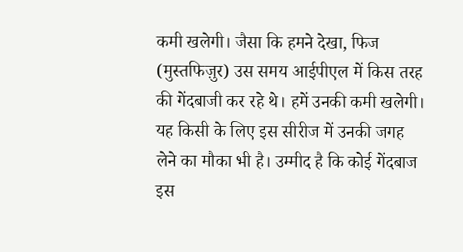कमी खलेगी। जैसा कि हमने देखा, फिज (मुस्तफिज़ुर) उस समय आईपीएल में किस तरह की गेंदबाजी कर रहे थे। हमें उनकी कमी खलेगी। यह किसी के लिए इस सीरीज में उनकी जगह लेने का मौका भी है। उम्मीद है कि कोई गेंदबाज इस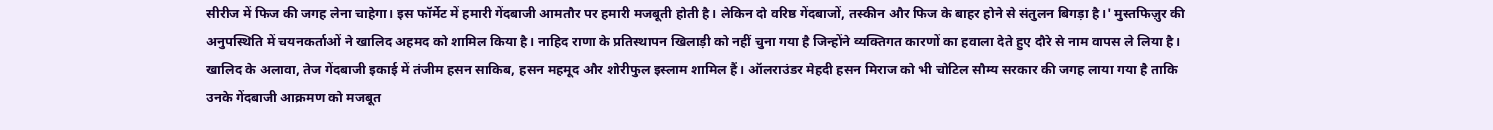सीरीज में फिज की जगह लेना चाहेगा। इस फॉर्मेट में हमारी गेंदबाजी आमतौर पर हमारी मजबूती होती है। लेकिन दो वरिष्ठ गेंदबाजों, तस्कीन और फिज के बाहर होने से संतुलन बिगड़ा है।' मुस्तफिज़ुर की अनुपस्थिति में चयनकर्ताओं ने खालिद अहमद को शामिल किया है। नाहिद राणा के प्रतिस्थापन खिलाड़ी को नहीं चुना गया है जिन्होंने व्यक्तिगत कारणों का हवाला देते हुए दौरे से नाम वापस ले लिया है। खालिद के अलावा, तेज गेंदबाजी इकाई में तंजीम हसन साकिब, हसन महमूद और शोरीफुल इस्लाम शामिल हैं। ऑलराउंडर मेहदी हसन मिराज को भी चोटिल सौम्य सरकार की जगह लाया गया है ताकि उनके गेंदबाजी आक्रमण को मजबूत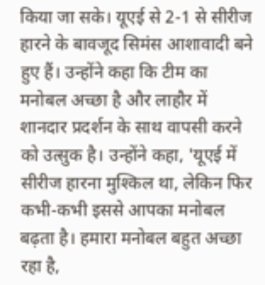किया जा सके। यूएई से 2-1 से सीरीज हारने के बावजूद सिमंस आशावादी बने हुए हैं। उन्होंने कहा कि टीम का मनोबल अच्छा है और लाहौर में शानदार प्रदर्शन के साथ वापसी करने को उत्सुक है। उन्होंने कहा, 'यूएई में सीरीज हारना मुश्किल था, लेकिन फिर कभी-कभी इससे आपका मनोबल बढ़ता है। हमारा मनोबल बहुत अच्छा रहा है,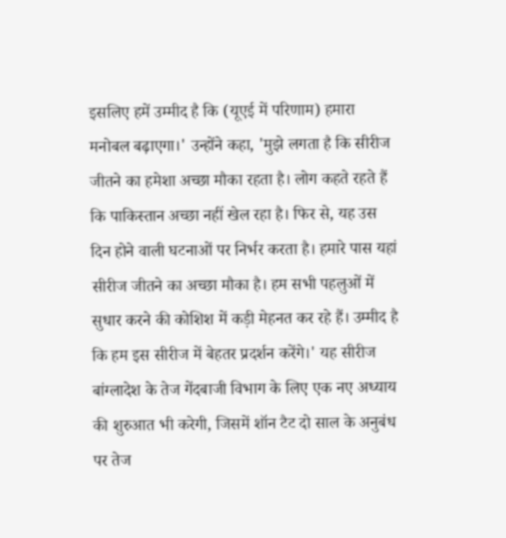इसलिए हमें उम्मीद है कि (यूएई में परिणाम) हमारा मनोबल बढ़ाएगा।' उन्होंने कहा, 'मुझे लगता है कि सीरीज जीतने का हमेशा अच्छा मौका रहता है। लोग कहते रहते हैं कि पाकिस्तान अच्छा नहीं खेल रहा है। फिर से, यह उस दिन होने वाली घटनाओं पर निर्भर करता है। हमारे पास यहां सीरीज जीतने का अच्छा मौका है। हम सभी पहलुओं में सुधार करने की कोशिश में कड़ी मेहनत कर रहे हैं। उम्मीद है कि हम इस सीरीज में बेहतर प्रदर्शन करेंगे।' यह सीरीज बांग्लादेश के तेज गेंदबाजी विभाग के लिए एक नए अध्याय की शुरुआत भी करेगी, जिसमें शॉन टैट दो साल के अनुबंध पर तेज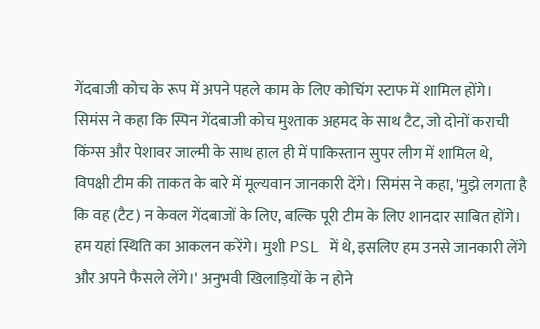गेंदबाजी कोच के रूप में अपने पहले काम के लिए कोचिंग स्टाफ में शामिल होंगे। सिमंस ने कहा कि स्पिन गेंदबाजी कोच मुश्ताक अहमद के साथ टैट, जो दोनों कराची किंग्स और पेशावर जाल्मी के साथ हाल ही में पाकिस्तान सुपर लीग में शामिल थे, विपक्षी टीम की ताकत के बारे में मूल्यवान जानकारी देंगे। सिमंस ने कहा, 'मुझे लगता है कि वह (टैट) न केवल गेंदबाजों के लिए, बल्कि पूरी टीम के लिए शानदार साबित होंगे। हम यहां स्थिति का आकलन करेंगे। मुशी PSL में थे, इसलिए हम उनसे जानकारी लेंगे और अपने फैसले लेंगे।' अनुभवी खिलाड़ियों के न होने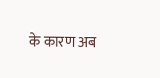के कारण अब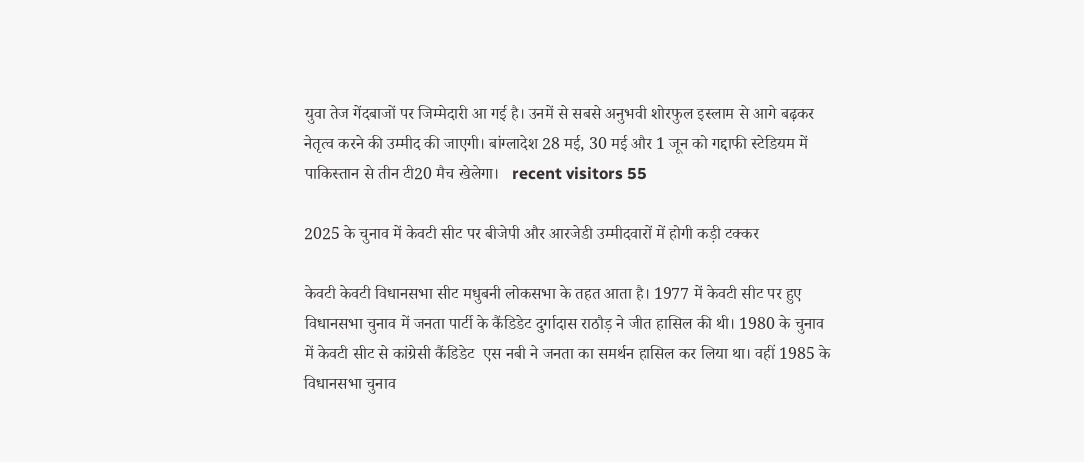युवा तेज गेंदबाजों पर जिम्मेदारी आ गई है। उनमें से सबसे अनुभवी शोरफुल इस्लाम से आगे बढ़कर नेतृत्व करने की उम्मीद की जाएगी। बांग्लादेश 28 मई, 30 मई और 1 जून को गद्दाफी स्टेडियम में पाकिस्तान से तीन टी20 मैच खेलेगा।   recent visitors 55

2025 के चुनाव में केवटी सीट पर बीजेपी और आरजेडी उम्मीदवारों में होगी कड़ी टक्कर

केवटी केवटी विधानसभा सीट मधुबनी लोकसभा के तहत आता है। 1977 में केवटी सीट पर हुए विधानसभा चुनाव में जनता पार्टी के कैंडिडेट दुर्गादास राठौड़ ने जीत हासिल की थी। 1980 के चुनाव में केवटी सीट से कांग्रेसी कैंडिडेट  एस नबी ने जनता का समर्थन हासिल कर लिया था। वहीं 1985 के विधानसभा चुनाव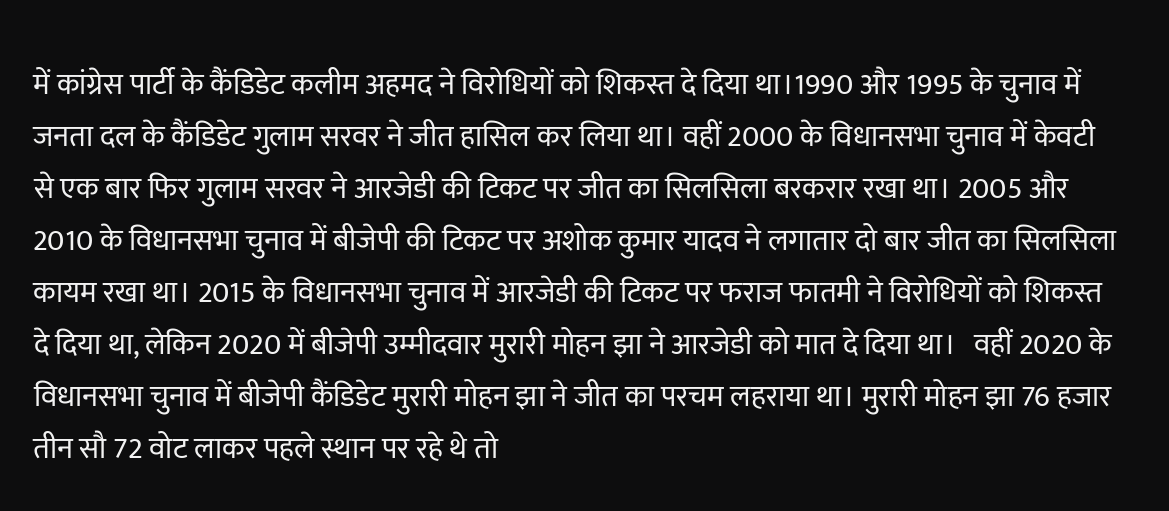में कांग्रेस पार्टी के कैंडिडेट कलीम अहमद ने विरोधियों को शिकस्त दे दिया था।1990 और 1995 के चुनाव में जनता दल के कैंडिडेट गुलाम सरवर ने जीत हासिल कर लिया था। वहीं 2000 के विधानसभा चुनाव में केवटी से एक बार फिर गुलाम सरवर ने आरजेडी की टिकट पर जीत का सिलसिला बरकरार रखा था। 2005 और 2010 के विधानसभा चुनाव में बीजेपी की टिकट पर अशोक कुमार यादव ने लगातार दो बार जीत का सिलसिला कायम रखा था। 2015 के विधानसभा चुनाव में आरजेडी की टिकट पर फराज फातमी ने विरोधियों को शिकस्त दे दिया था, लेकिन 2020 में बीजेपी उम्मीदवार मुरारी मोहन झा ने आरजेडी को मात दे दिया था।   वहीं 2020 के विधानसभा चुनाव में बीजेपी कैंडिडेट मुरारी मोहन झा ने जीत का परचम लहराया था। मुरारी मोहन झा 76 हजार तीन सौ 72 वोट लाकर पहले स्थान पर रहे थे तो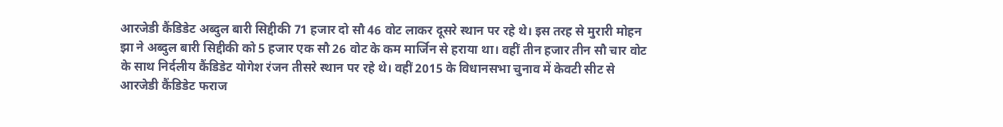आरजेडी कैंडिडेट अब्दुल बारी सिद्दीकी 71 हजार दो सौ 46 वोट लाकर दूसरे स्थान पर रहे थे। इस तरह से मुरारी मोहन झा ने अब्दुल बारी सिद्दीकी को 5 हजार एक सौ 26 वोट के कम मार्जिन से हराया था। वहीं तीन हजार तीन सौ चार वोट के साथ निर्दलीय कैंडिडेट योगेश रंजन तीसरे स्थान पर रहे थे। वहीं 2015 के विधानसभा चुनाव में केवटी सीट से आरजेडी कैंडिडेट फराज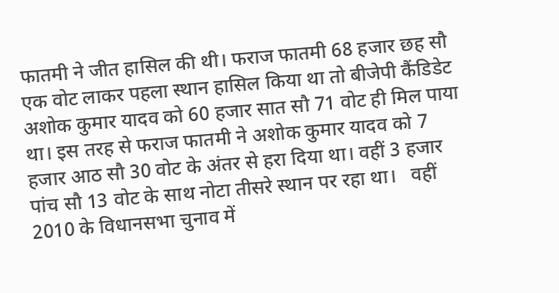फातमी ने जीत हासिल की थी। फराज फातमी 68 हजार छह सौ एक वोट लाकर पहला स्थान हासिल किया था तो बीजेपी कैंडिडेट अशोक कुमार यादव को 60 हजार सात सौ 71 वोट ही मिल पाया था। इस तरह से फराज फातमी ने अशोक कुमार यादव को 7 हजार आठ सौ 30 वोट के अंतर से हरा दिया था। वहीं 3 हजार पांच सौ 13 वोट के साथ नोटा तीसरे स्थान पर रहा था।   वहीं 2010 के विधानसभा चुनाव में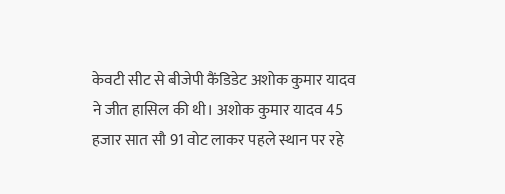केवटी सीट से बीजेपी कैंडिडेट अशोक कुमार यादव ने जीत हासिल की थी। अशोक कुमार यादव 45 हजार सात सौ 91 वोट लाकर पहले स्थान पर रहे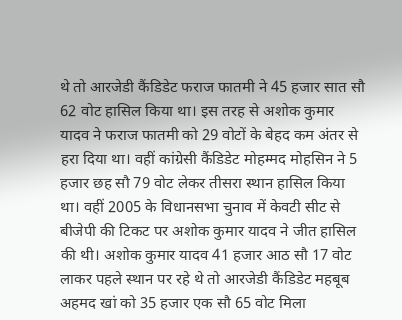थे तो आरजेडी कैंडिडेट फराज फातमी ने 45 हजार सात सौ 62 वोट हासिल किया था। इस तरह से अशोक कुमार यादव ने फराज फातमी को 29 वोटों के बेहद कम अंतर से हरा दिया था। वहीं कांग्रेसी कैंडिडेट मोहम्मद मोहसिन ने 5 हजार छह सौ 79 वोट लेकर तीसरा स्थान हासिल किया था। वहीं 2005 के विधानसभा चुनाव में केवटी सीट से बीजेपी की टिकट पर अशोक कुमार यादव ने जीत हासिल की थी। अशोक कुमार यादव 41 हजार आठ सौ 17 वोट लाकर पहले स्थान पर रहे थे तो आरजेडी कैंडिडेट महबूब अहमद खां को 35 हजार एक सौ 65 वोट मिला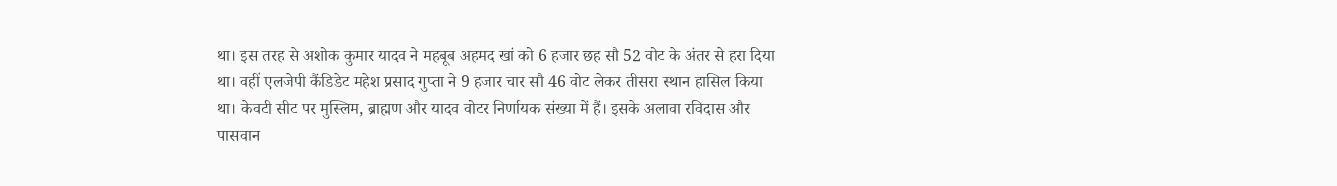था। इस तरह से अशोक कुमार यादव ने महबूब अहमद खां को 6 हजार छह सौ 52 वोट के अंतर से हरा दिया था। वहीं एलजेपी कैंडिडेट महेश प्रसाद गुप्ता ने 9 हजार चार सौ 46 वोट लेकर तीसरा स्थान हासिल किया था। केवटी सीट पर मुस्लिम, ब्राह्मण और यादव वोटर निर्णायक संख्या में हैं। इसके अलावा रविदास और पासवान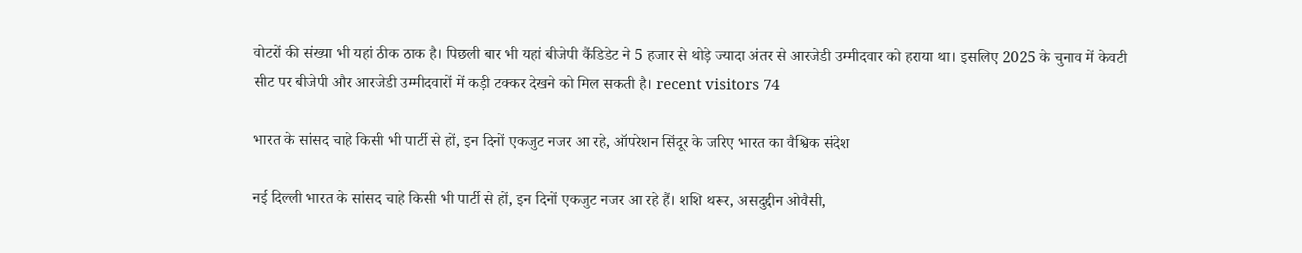वोटरों की संख्या भी यहां ठीक ठाक है। पिछली बार भी यहां बीजेपी कैंडिडेट ने 5 हजार से थोड़े ज्यादा अंतर से आरजेडी उम्मीदवार को हराया था। इसलिए 2025 के चुनाव में केवटी सीट पर बीजेपी और आरजेडी उम्मीदवारों में कड़ी टक्कर देखने को मिल सकती है। recent visitors 74

भारत के सांसद चाहे किसी भी पार्टी से हों, इन दिनों एकजुट नजर आ रहे, ऑपरेशन सिंदूर के जरिए भारत का वैश्विक संदेश

नई दिल्ली भारत के सांसद चाहे किसी भी पार्टी से हों, इन दिनों एकजुट नजर आ रहे हैं। शशि थरूर, असदुद्दीन ओवैसी,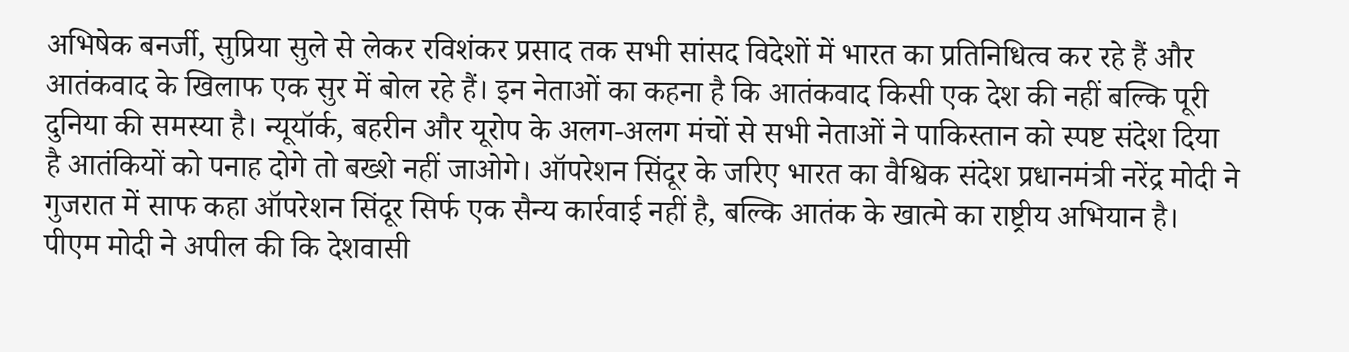अभिषेक बनर्जी, सुप्रिया सुले से लेकर रविशंकर प्रसाद तक सभी सांसद विदेशों में भारत का प्रतिनिधित्व कर रहे हैं और आतंकवाद के खिलाफ एक सुर में बोल रहे हैं। इन नेताओं का कहना है कि आतंकवाद किसी एक देश की नहीं बल्कि पूरी दुनिया की समस्या है। न्यूयॉर्क, बहरीन और यूरोप के अलग-अलग मंचों से सभी नेताओं ने पाकिस्तान को स्पष्ट संदेश दिया है आतंकियों को पनाह दोगे तो बख्शे नहीं जाओगे। ऑपरेशन सिंदूर के जरिए भारत का वैश्विक संदेश प्रधानमंत्री नरेंद्र मोदी ने गुजरात में साफ कहा ऑपरेशन सिंदूर सिर्फ एक सैन्य कार्रवाई नहीं है, बल्कि आतंक के खात्मे का राष्ट्रीय अभियान है। पीएम मोदी ने अपील की कि देशवासी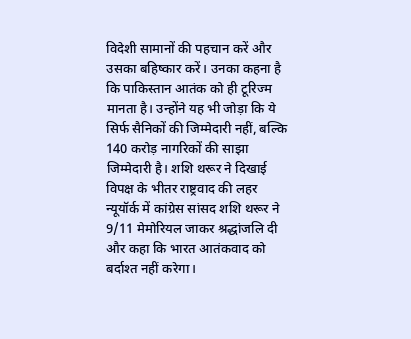विदेशी सामानों की पहचान करें और उसका बहिष्कार करें। उनका कहना है कि पाकिस्तान आतंक को ही टूरिज्म मानता है। उन्होंने यह भी जोड़ा कि ये सिर्फ सैनिकों की जिम्मेदारी नहीं, बल्कि 140 करोड़ नागरिकों की साझा जिम्मेदारी है। शशि थरूर ने दिखाई विपक्ष के भीतर राष्ट्रवाद की लहर न्यूयॉर्क में कांग्रेस सांसद शशि थरूर ने 9/11 मेमोरियल जाकर श्रद्धांजलि दी और कहा कि भारत आतंकवाद को बर्दाश्त नहीं करेगा।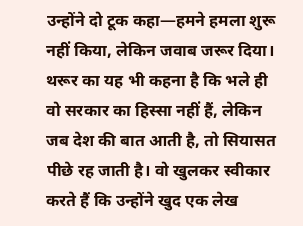उन्होंने दो टूक कहा—हमने हमला शुरू नहीं किया, लेकिन जवाब जरूर दिया। थरूर का यह भी कहना है कि भले ही वो सरकार का हिस्सा नहीं हैं, लेकिन जब देश की बात आती है, तो सियासत पीछे रह जाती है। वो खुलकर स्वीकार करते हैं कि उन्होंने खुद एक लेख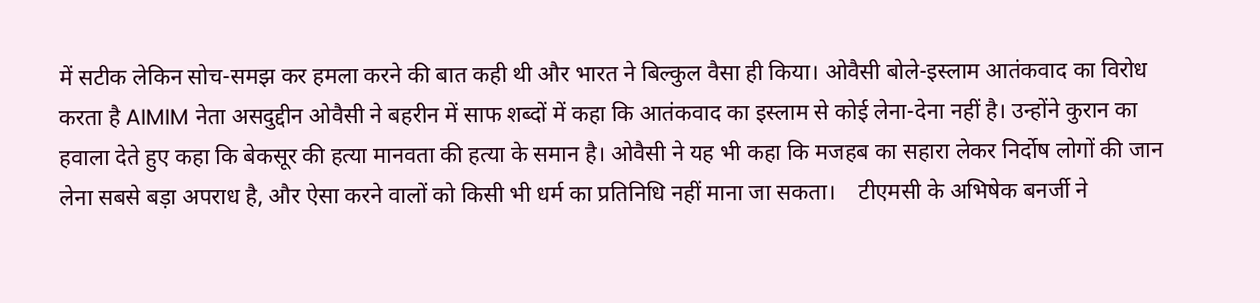में सटीक लेकिन सोच-समझ कर हमला करने की बात कही थी और भारत ने बिल्कुल वैसा ही किया। ओवैसी बोले-इस्लाम आतंकवाद का विरोध करता है AIMIM नेता असदुद्दीन ओवैसी ने बहरीन में साफ शब्दों में कहा कि आतंकवाद का इस्लाम से कोई लेना-देना नहीं है। उन्होंने कुरान का हवाला देते हुए कहा कि बेकसूर की हत्या मानवता की हत्या के समान है। ओवैसी ने यह भी कहा कि मजहब का सहारा लेकर निर्दोष लोगों की जान लेना सबसे बड़ा अपराध है, और ऐसा करने वालों को किसी भी धर्म का प्रतिनिधि नहीं माना जा सकता।    टीएमसी के अभिषेक बनर्जी ने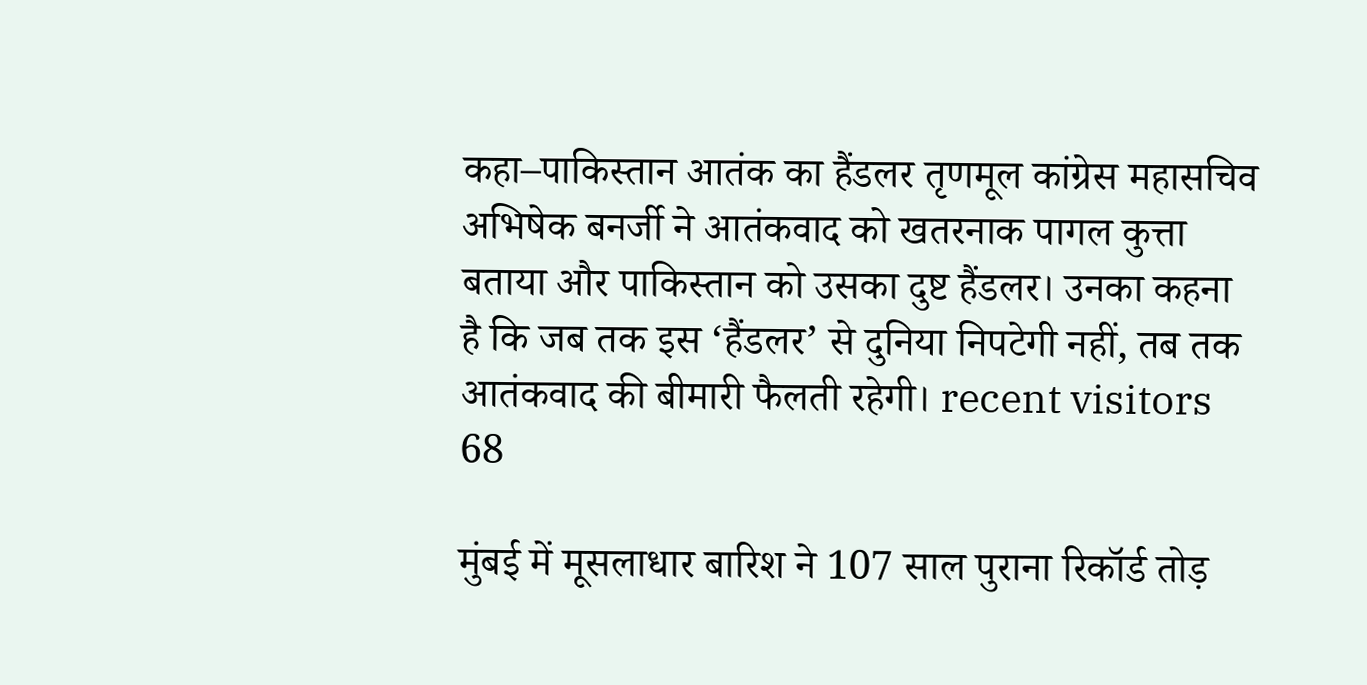कहा–पाकिस्तान आतंक का हैंडलर तृणमूल कांग्रेस महासचिव अभिषेक बनर्जी ने आतंकवाद को खतरनाक पागल कुत्ता बताया और पाकिस्तान को उसका दुष्ट हैंडलर। उनका कहना है कि जब तक इस ‘हैंडलर’ से दुनिया निपटेगी नहीं, तब तक आतंकवाद की बीमारी फैलती रहेगी। recent visitors 68

मुंबई में मूसलाधार बारिश ने 107 साल पुराना रिकॉर्ड तोड़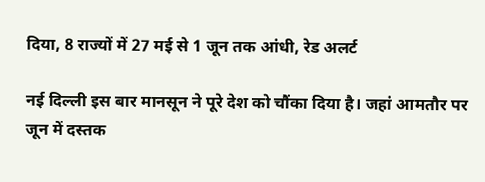दिया, 8 राज्यों में 27 मई से 1 जून तक आंधी, रेड अलर्ट

नई दिल्ली इस बार मानसून ने पूरे देश को चौंका दिया है। जहां आमतौर पर जून में दस्तक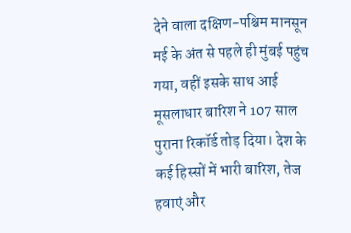देने वाला दक्षिण-पश्चिम मानसून मई के अंत से पहले ही मुंबई पहुंच गया, वहीं इसके साथ आई मूसलाधार बारिश ने 107 साल पुराना रिकॉर्ड तोड़ दिया। देश के कई हिस्सों में भारी बारिश, तेज हवाएं और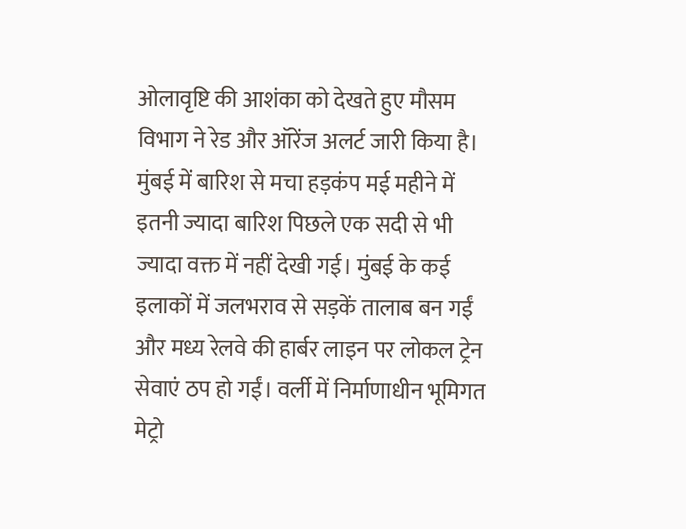ओलावृष्टि की आशंका को देखते हुए मौसम विभाग ने रेड और ऑरेंज अलर्ट जारी किया है। मुंबई में बारिश से मचा हड़कंप मई महीने में इतनी ज्यादा बारिश पिछले एक सदी से भी ज्यादा वक्त में नहीं देखी गई। मुंबई के कई इलाकों में जलभराव से सड़कें तालाब बन गईं और मध्य रेलवे की हार्बर लाइन पर लोकल ट्रेन सेवाएं ठप हो गईं। वर्ली में निर्माणाधीन भूमिगत मेट्रो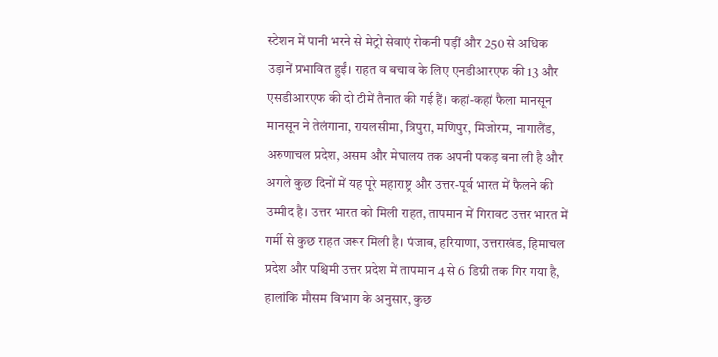स्टेशन में पानी भरने से मेट्रो सेवाएं रोकनी पड़ीं और 250 से अधिक उड़ानें प्रभावित हुईं। राहत व बचाव के लिए एनडीआरएफ की 13 और एसडीआरएफ की दो टीमें तैनात की गई हैं। कहां-कहां फैला मानसून मानसून ने तेलंगाना, रायलसीमा, त्रिपुरा, मणिपुर, मिजोरम, नागालैंड, अरुणाचल प्रदेश, असम और मेघालय तक अपनी पकड़ बना ली है और अगले कुछ दिनों में यह पूरे महाराष्ट्र और उत्तर-पूर्व भारत में फैलने की उम्मीद है। उत्तर भारत को मिली राहत, तापमान में गिरावट उत्तर भारत में गर्मी से कुछ राहत जरूर मिली है। पंजाब, हरियाणा, उत्तराखंड, हिमाचल प्रदेश और पश्चिमी उत्तर प्रदेश में तापमान 4 से 6 डिग्री तक गिर गया है, हालांकि मौसम विभाग के अनुसार, कुछ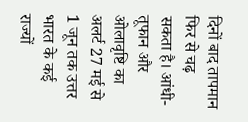दिनों बाद तापमान फिर से चढ़ सकता है। आंधी-तूफान और ओलावृष्टि का अलर्ट 27 मई से 1 जून तक उत्तर भारत के कई राज्यों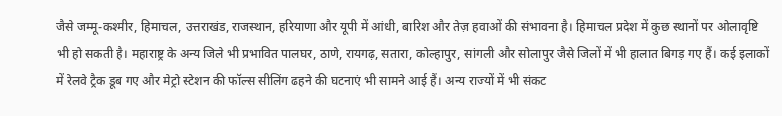जैसे जम्मू-कश्मीर, हिमाचल, उत्तराखंड, राजस्थान, हरियाणा और यूपी में आंधी, बारिश और तेज़ हवाओं की संभावना है। हिमाचल प्रदेश में कुछ स्थानों पर ओलावृष्टि भी हो सकती है। महाराष्ट्र के अन्य जिले भी प्रभावित पालघर, ठाणे, रायगढ़, सतारा, कोल्हापुर, सांगली और सोलापुर जैसे जिलों में भी हालात बिगड़ गए हैं। कई इलाकों में रेलवे ट्रैक डूब गए और मेट्रो स्टेशन की फॉल्स सीलिंग ढहने की घटनाएं भी सामने आई हैं। अन्य राज्यों में भी संकट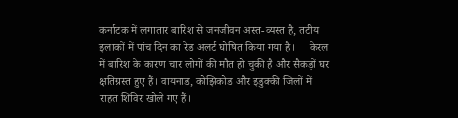कर्नाटक में लगातार बारिश से जनजीवन अस्त-व्यस्त है, तटीय इलाकों में पांच दिन का रेड अलर्ट घोषित किया गया है।     केरल में बारिश के कारण चार लोगों की मौत हो चुकी है और सैकड़ों घर क्षतिग्रस्त हुए हैं। वायनाड, कोझिकोड और इडुक्की जिलों में राहत शिविर खोले गए हैं।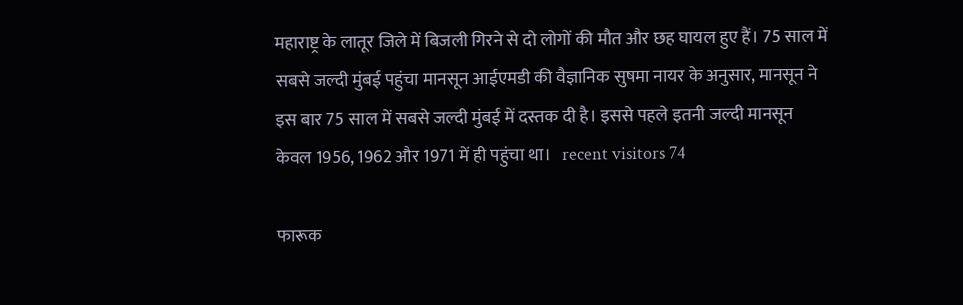महाराष्ट्र के लातूर जिले में बिजली गिरने से दो लोगों की मौत और छह घायल हुए हैं। 75 साल में सबसे जल्दी मुंबई पहुंचा मानसून आईएमडी की वैज्ञानिक सुषमा नायर के अनुसार, मानसून ने इस बार 75 साल में सबसे जल्दी मुंबई में दस्तक दी है। इससे पहले इतनी जल्दी मानसून केवल 1956, 1962 और 1971 में ही पहुंचा था।   recent visitors 74

फारूक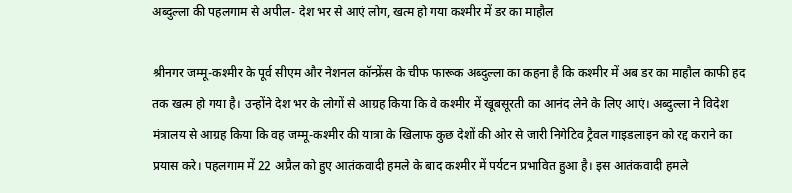अब्दुल्ला की पहलगाम से अपील- देश भर से आएं लोग, खत्म हो गया कश्मीर में डर का माहौल

श्रीनगर जम्मू-कश्मीर के पूर्व सीएम और नेशनल कॉन्फ्रेंस के चीफ फारूक अब्दुल्ला का कहना है कि कश्मीर में अब डर का माहौल काफी हद तक खत्म हो गया है। उन्होंने देश भर के लोगों से आग्रह किया कि वे कश्मीर में खूबसूरती का आनंद लेने के लिए आएं। अब्दुल्ला ने विदेश मंत्रालय से आग्रह किया कि वह जम्मू-कश्मीर की यात्रा के खिलाफ कुछ देशों की ओर से जारी निगेटिव ट्रैवल गाइडलाइन को रद्द कराने का प्रयास करे। पहलगाम में 22 अप्रैल को हुए आतंकवादी हमले के बाद कश्मीर में पर्यटन प्रभावित हुआ है। इस आतंकवादी हमले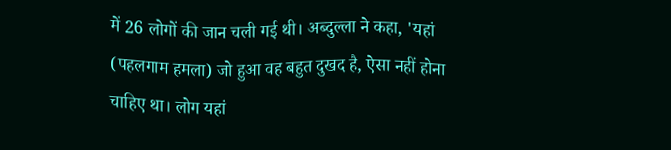में 26 लोगों की जान चली गई थी। अब्दुल्ला ने कहा, 'यहां (पहलगाम हमला) जो हुआ वह बहुत दुखद है, ऐसा नहीं होना चाहिए था। लोग यहां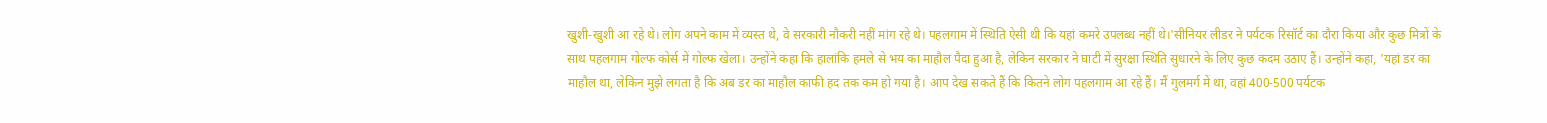खुशी-खुशी आ रहे थे। लोग अपने काम में व्यस्त थे, वे सरकारी नौकरी नहीं मांग रहे थे। पहलगाम में स्थिति ऐसी थी कि यहां कमरे उपलब्ध नहीं थे।'सीनियर लीडर ने पर्यटक रिसॉर्ट का दौरा किया और कुछ मित्रों के साथ पहलगाम गोल्फ कोर्स में गोल्फ खेला। उन्होंने कहा कि हालांकि हमले से भय का माहौल पैदा हुआ है, लेकिन सरकार ने घाटी में सुरक्षा स्थिति सुधारने के लिए कुछ कदम उठाए हैं। उन्होंने कहा, 'यहां डर का माहौल था, लेकिन मुझे लगता है कि अब डर का माहौल काफी हद तक कम हो गया है। आप देख सकते हैं कि कितने लोग पहलगाम आ रहे हैं। मैं गुलमर्ग में था, वहां 400-500 पर्यटक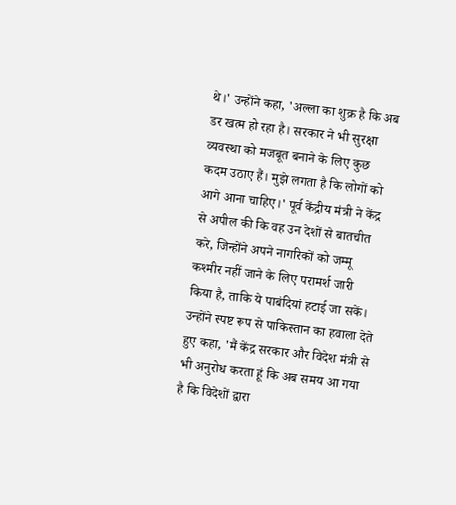थे।' उन्होंने कहा, 'अल्ला का शुक्र है कि अब डर खत्म हो रहा है। सरकार ने भी सुरक्षा व्यवस्था को मजबूत बनाने के लिए कुछ कदम उठाए हैं। मुझे लगता है कि लोगों को आगे आना चाहिए।' पूर्व केंद्रीय मंत्री ने केंद्र से अपील की कि वह उन देशों से बातचीत करे, जिन्होंने अपने नागरिकों को जम्मू कश्मीर नहीं जाने के लिए परामर्श जारी किया है, ताकि ये पाबंदियां हटाई जा सकें। उन्होंने स्पष्ट रूप से पाकिस्तान का हवाला देते हुए कहा, 'मैं केंद्र सरकार और विदेश मंत्री से भी अनुरोध करता हूं कि अब समय आ गया है कि विदेशों द्वारा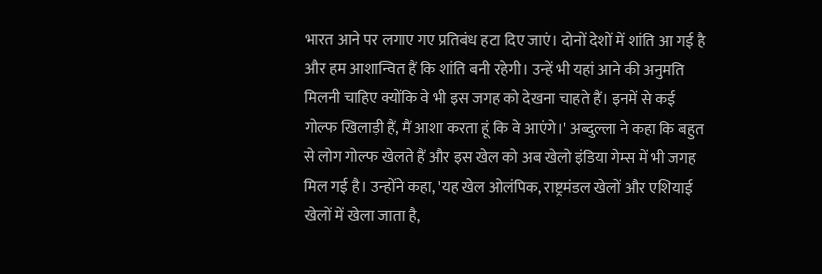भारत आने पर लगाए गए प्रतिबंध हटा दिए जाएं। दोनों देशों में शांति आ गई है और हम आशान्वित हैं कि शांति बनी रहेगी। उन्हें भी यहां आने की अनुमति मिलनी चाहिए क्योंकि वे भी इस जगह को देखना चाहते हैं। इनमें से कई गोल्फ खिलाड़ी हैं, मैं आशा करता हूं कि वे आएंगे।' अब्दुल्ला ने कहा कि बहुत से लोग गोल्फ खेलते हैं और इस खेल को अब खेलो इंडिया गेम्स में भी जगह मिल गई है। उन्होंने कहा, 'यह खेल ओलंपिक, राष्ट्रमंडल खेलों और एशियाई खेलों में खेला जाता है,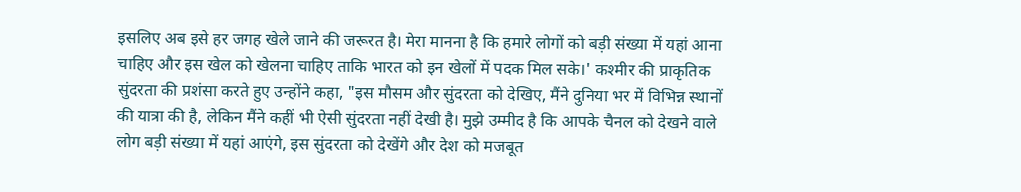इसलिए अब इसे हर जगह खेले जाने की जरूरत है। मेरा मानना है कि हमारे लोगों को बड़ी संख्या में यहां आना चाहिए और इस खेल को खेलना चाहिए ताकि भारत को इन खेलों में पदक मिल सके।' कश्मीर की प्राकृतिक सुंदरता की प्रशंसा करते हुए उन्होंने कहा, "इस मौसम और सुंदरता को देखिए, मैंने दुनिया भर में विभिन्न स्थानों की यात्रा की है, लेकिन मैंने कहीं भी ऐसी सुंदरता नहीं देखी है। मुझे उम्मीद है कि आपके चैनल को देखने वाले लोग बड़ी संख्या में यहां आएंगे, इस सुंदरता को देखेंगे और देश को मजबूत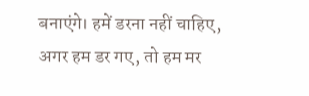बनाएंगे। हमें डरना नहीं चाहिए, अगर हम डर गए, तो हम मर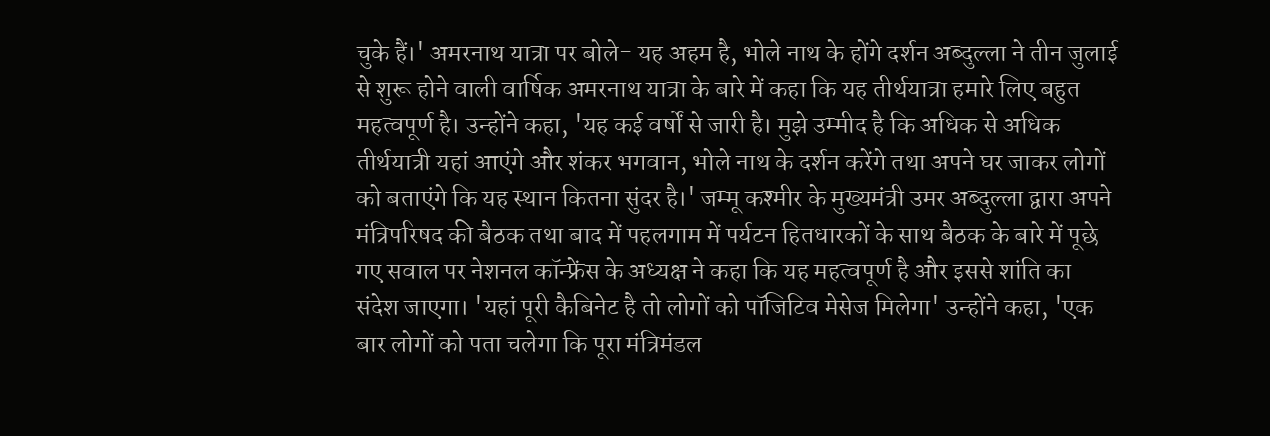चुके हैं।' अमरनाथ यात्रा पर बोले- यह अहम है, भोले नाथ के होंगे दर्शन अब्दुल्ला ने तीन जुलाई से शुरू होने वाली वार्षिक अमरनाथ यात्रा के बारे में कहा कि यह तीर्थयात्रा हमारे लिए बहुत महत्वपूर्ण है। उन्होंने कहा, 'यह कई वर्षों से जारी है। मुझे उम्मीद है कि अधिक से अधिक तीर्थयात्री यहां आएंगे और शंकर भगवान, भोले नाथ के दर्शन करेंगे तथा अपने घर जाकर लोगों को बताएंगे कि यह स्थान कितना सुंदर है।' जम्मू कश्मीर के मुख्यमंत्री उमर अब्दुल्ला द्वारा अपने मंत्रिपरिषद की बैठक तथा बाद में पहलगाम में पर्यटन हितधारकों के साथ बैठक के बारे में पूछे गए सवाल पर नेशनल कॉन्फ्रेंस के अध्यक्ष ने कहा कि यह महत्वपूर्ण है और इससे शांति का संदेश जाएगा। 'यहां पूरी कैबिनेट है तो लोगों को पॉजिटिव मेसेज मिलेगा' उन्होंने कहा, 'एक बार लोगों को पता चलेगा कि पूरा मंत्रिमंडल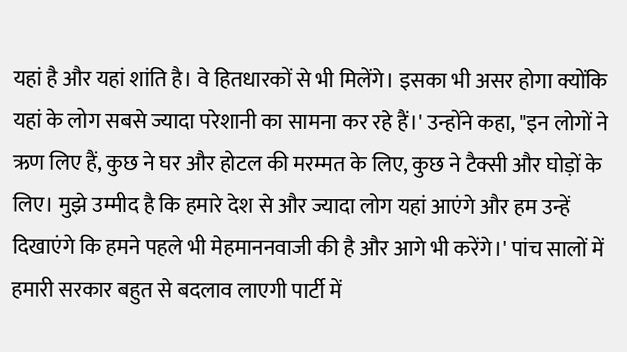यहां है और यहां शांति है। वे हितधारकों से भी मिलेंगे। इसका भी असर होगा क्योंकि यहां के लोग सबसे ज्यादा परेशानी का सामना कर रहे हैं।' उन्होंने कहा, "इन लोगों ने ऋण लिए हैं, कुछ ने घर और होटल की मरम्मत के लिए, कुछ ने टैक्सी और घोड़ों के लिए। मुझे उम्मीद है कि हमारे देश से और ज्यादा लोग यहां आएंगे और हम उन्हें दिखाएंगे कि हमने पहले भी मेहमाननवाजी की है और आगे भी करेंगे।' पांच सालों में हमारी सरकार बहुत से बदलाव लाएगी पार्टी में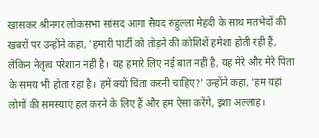खासकर श्रीनगर लोकसभा सांसद आगा सैयद रुहुल्ला मेहदी के साथ मतभेदों की खबरों पर उन्होंने कहा, 'हमारी पार्टी को तोड़ने की कोशिशें हमेशा होती रही हैं, लेकिन नेतृत्व परेशान नहीं है। यह हमारे लिए नई बात नहीं है, यह मेरे और मेरे पिता के समय भी होता रहा है। हमें क्यों चिंता करनी चाहिए?' उन्होंने कहा, 'हम यहां लोगों की समस्याएं हल करने के लिए हैं और हम ऐसा करेंगे, इंशा अल्लाह।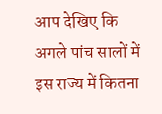आप देखिए कि अगले पांच सालों में इस राज्य में कितना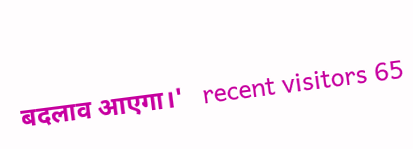बदलाव आएगा।'   recent visitors 65